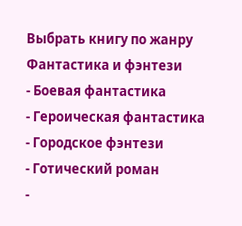Выбрать книгу по жанру
Фантастика и фэнтези
- Боевая фантастика
- Героическая фантастика
- Городское фэнтези
- Готический роман
-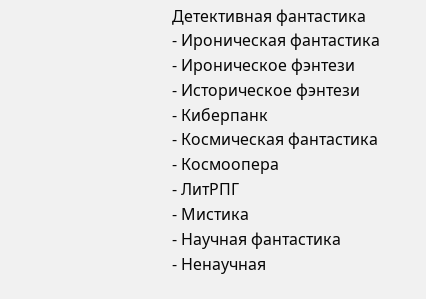Детективная фантастика
- Ироническая фантастика
- Ироническое фэнтези
- Историческое фэнтези
- Киберпанк
- Космическая фантастика
- Космоопера
- ЛитРПГ
- Мистика
- Научная фантастика
- Ненаучная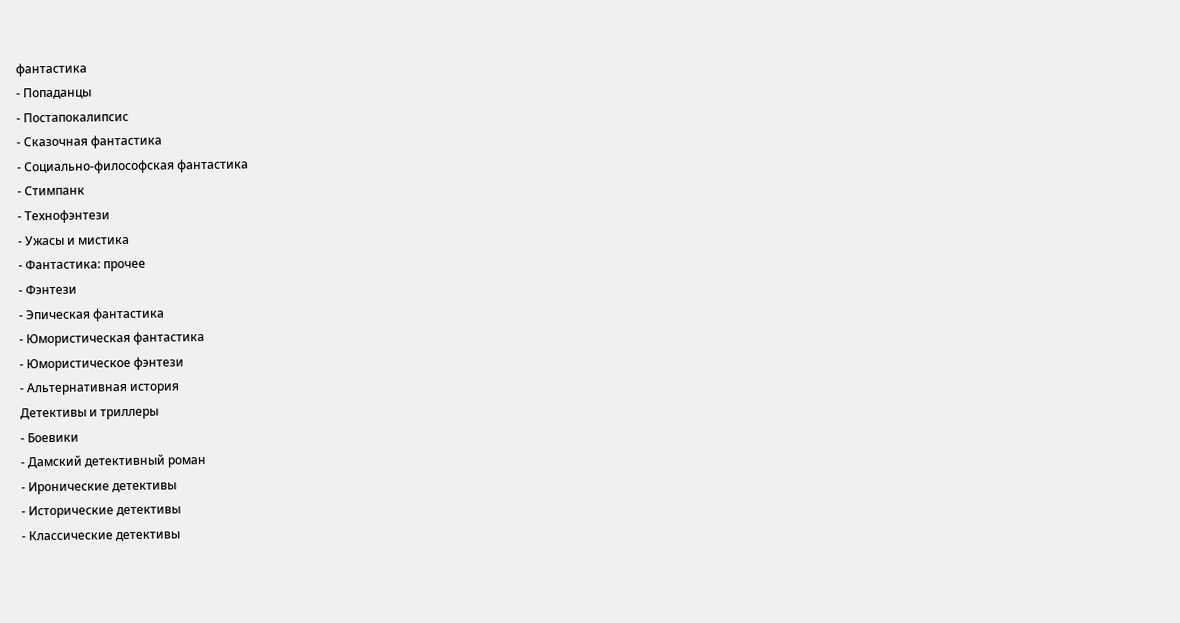фантастика
- Попаданцы
- Постапокалипсис
- Сказочная фантастика
- Социально-философская фантастика
- Стимпанк
- Технофэнтези
- Ужасы и мистика
- Фантастика: прочее
- Фэнтези
- Эпическая фантастика
- Юмористическая фантастика
- Юмористическое фэнтези
- Альтернативная история
Детективы и триллеры
- Боевики
- Дамский детективный роман
- Иронические детективы
- Исторические детективы
- Классические детективы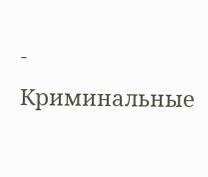- Криминальные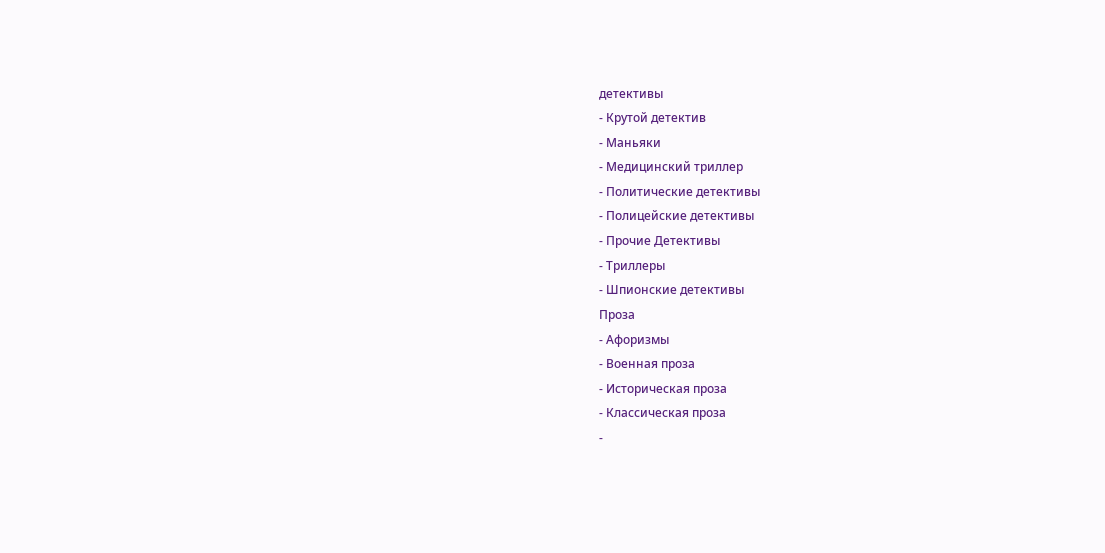детективы
- Крутой детектив
- Маньяки
- Медицинский триллер
- Политические детективы
- Полицейские детективы
- Прочие Детективы
- Триллеры
- Шпионские детективы
Проза
- Афоризмы
- Военная проза
- Историческая проза
- Классическая проза
-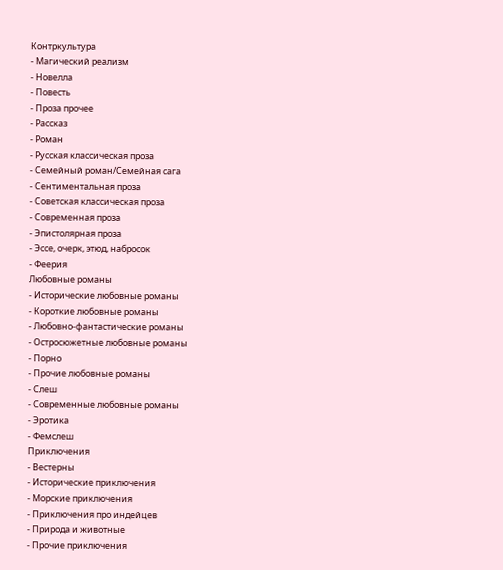Контркультура
- Магический реализм
- Новелла
- Повесть
- Проза прочее
- Рассказ
- Роман
- Русская классическая проза
- Семейный роман/Семейная сага
- Сентиментальная проза
- Советская классическая проза
- Современная проза
- Эпистолярная проза
- Эссе, очерк, этюд, набросок
- Феерия
Любовные романы
- Исторические любовные романы
- Короткие любовные романы
- Любовно-фантастические романы
- Остросюжетные любовные романы
- Порно
- Прочие любовные романы
- Слеш
- Современные любовные романы
- Эротика
- Фемслеш
Приключения
- Вестерны
- Исторические приключения
- Морские приключения
- Приключения про индейцев
- Природа и животные
- Прочие приключения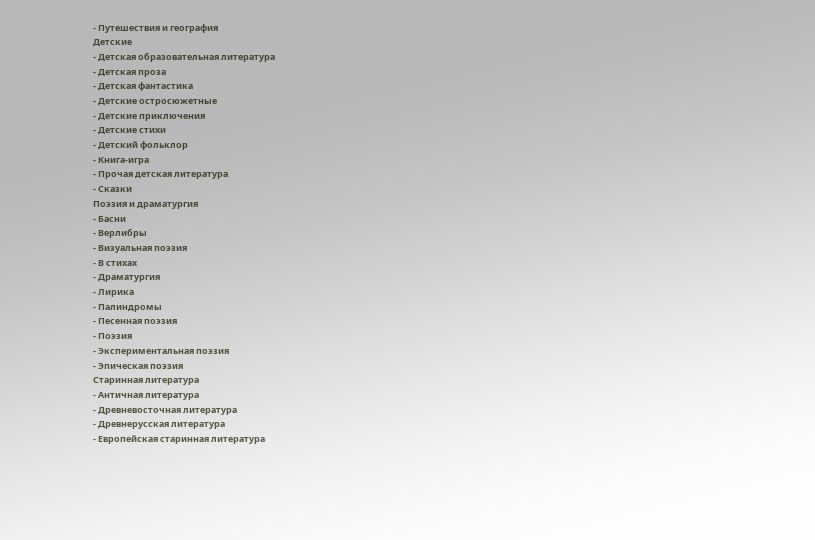- Путешествия и география
Детские
- Детская образовательная литература
- Детская проза
- Детская фантастика
- Детские остросюжетные
- Детские приключения
- Детские стихи
- Детский фольклор
- Книга-игра
- Прочая детская литература
- Сказки
Поэзия и драматургия
- Басни
- Верлибры
- Визуальная поэзия
- В стихах
- Драматургия
- Лирика
- Палиндромы
- Песенная поэзия
- Поэзия
- Экспериментальная поэзия
- Эпическая поэзия
Старинная литература
- Античная литература
- Древневосточная литература
- Древнерусская литература
- Европейская старинная литература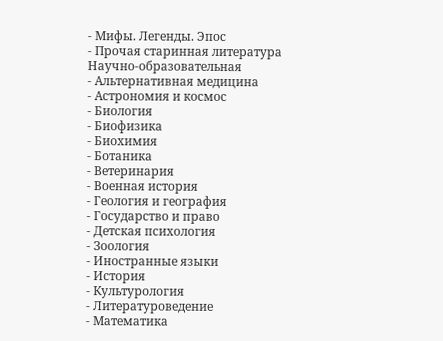- Мифы. Легенды. Эпос
- Прочая старинная литература
Научно-образовательная
- Альтернативная медицина
- Астрономия и космос
- Биология
- Биофизика
- Биохимия
- Ботаника
- Ветеринария
- Военная история
- Геология и география
- Государство и право
- Детская психология
- Зоология
- Иностранные языки
- История
- Культурология
- Литературоведение
- Математика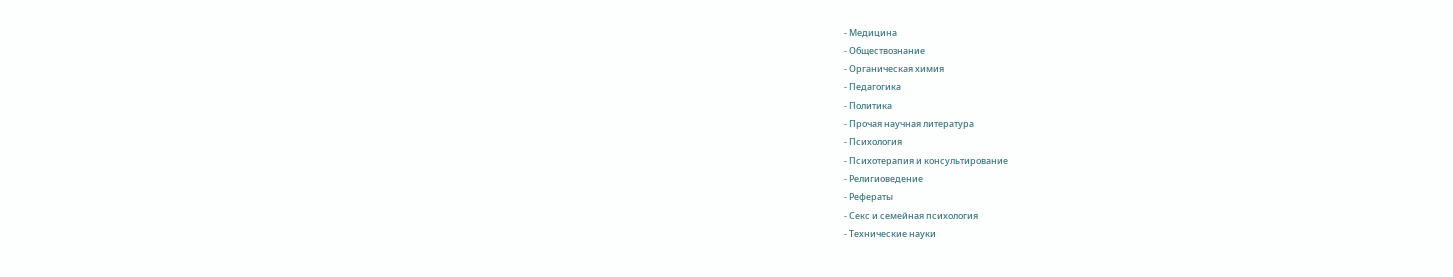- Медицина
- Обществознание
- Органическая химия
- Педагогика
- Политика
- Прочая научная литература
- Психология
- Психотерапия и консультирование
- Религиоведение
- Рефераты
- Секс и семейная психология
- Технические науки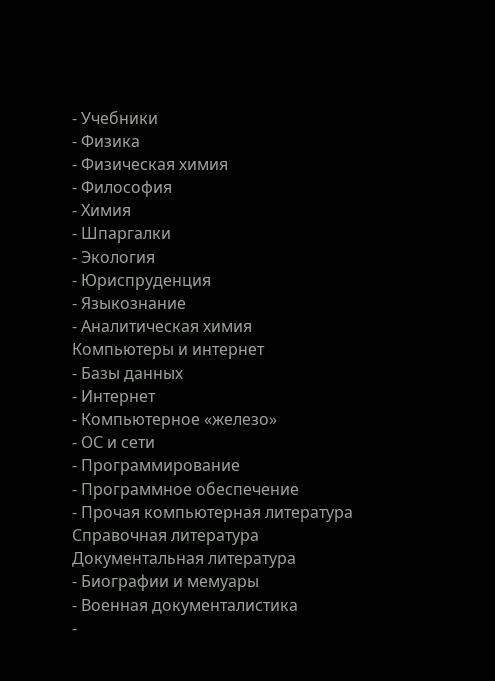- Учебники
- Физика
- Физическая химия
- Философия
- Химия
- Шпаргалки
- Экология
- Юриспруденция
- Языкознание
- Аналитическая химия
Компьютеры и интернет
- Базы данных
- Интернет
- Компьютерное «железо»
- ОС и сети
- Программирование
- Программное обеспечение
- Прочая компьютерная литература
Справочная литература
Документальная литература
- Биографии и мемуары
- Военная документалистика
-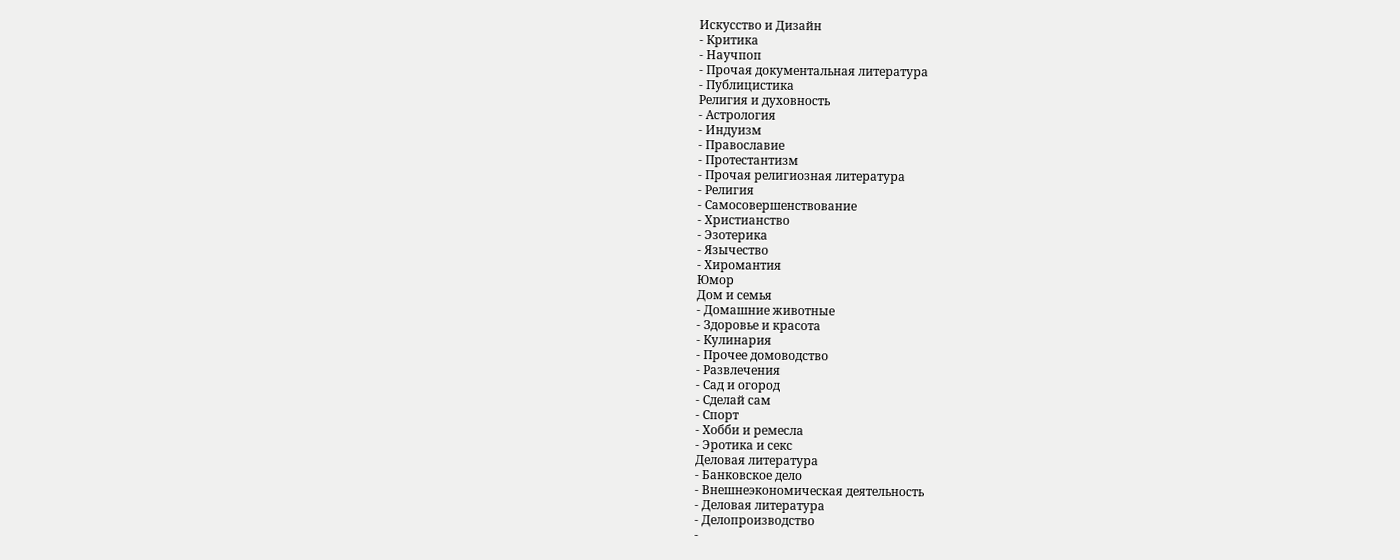Искусство и Дизайн
- Критика
- Научпоп
- Прочая документальная литература
- Публицистика
Религия и духовность
- Астрология
- Индуизм
- Православие
- Протестантизм
- Прочая религиозная литература
- Религия
- Самосовершенствование
- Христианство
- Эзотерика
- Язычество
- Хиромантия
Юмор
Дом и семья
- Домашние животные
- Здоровье и красота
- Кулинария
- Прочее домоводство
- Развлечения
- Сад и огород
- Сделай сам
- Спорт
- Хобби и ремесла
- Эротика и секс
Деловая литература
- Банковское дело
- Внешнеэкономическая деятельность
- Деловая литература
- Делопроизводство
-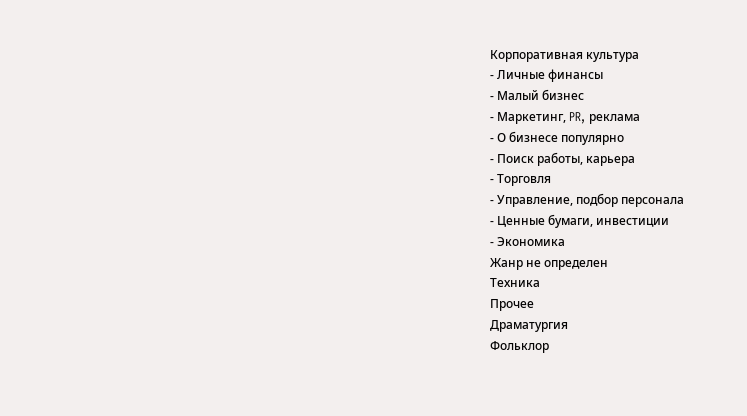Корпоративная культура
- Личные финансы
- Малый бизнес
- Маркетинг, PR, реклама
- О бизнесе популярно
- Поиск работы, карьера
- Торговля
- Управление, подбор персонала
- Ценные бумаги, инвестиции
- Экономика
Жанр не определен
Техника
Прочее
Драматургия
Фольклор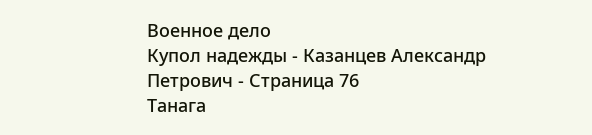Военное дело
Купол надежды - Казанцев Александр Петрович - Страница 76
Танага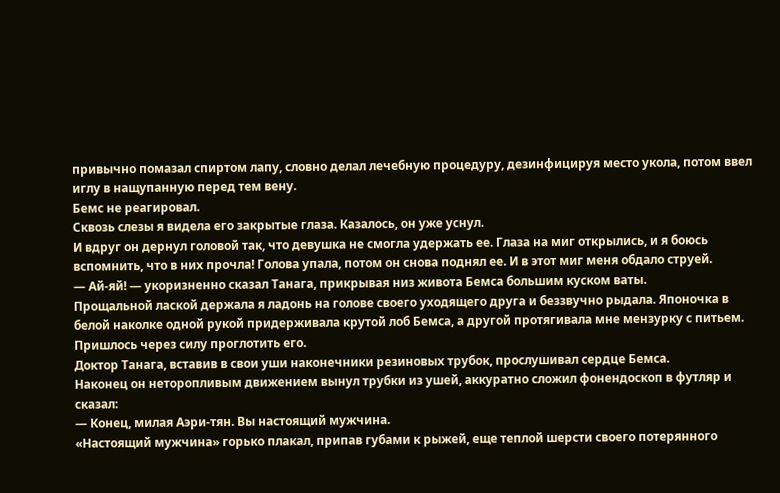привычно помазал спиртом лапу, словно делал лечебную процедуру, дезинфицируя место укола, потом ввел иглу в нащупанную перед тем вену.
Бемс не реагировал.
Сквозь слезы я видела его закрытые глаза. Казалось, он уже уснул.
И вдруг он дернул головой так, что девушка не смогла удержать ее. Глаза на миг открылись, и я боюсь вспомнить, что в них прочла! Голова упала, потом он снова поднял ее. И в этот миг меня обдало струей.
— Ай-яй! — укоризненно сказал Танага, прикрывая низ живота Бемса большим куском ваты.
Прощальной лаской держала я ладонь на голове своего уходящего друга и беззвучно рыдала. Японочка в белой наколке одной рукой придерживала крутой лоб Бемса, а другой протягивала мне мензурку с питьем. Пришлось через силу проглотить его.
Доктор Танага, вставив в свои уши наконечники резиновых трубок, прослушивал сердце Бемса.
Наконец он неторопливым движением вынул трубки из ушей, аккуратно сложил фонендоскоп в футляр и сказал:
— Конец, милая Аэри-тян. Вы настоящий мужчина.
«Настоящий мужчина» горько плакал, припав губами к рыжей, еще теплой шерсти своего потерянного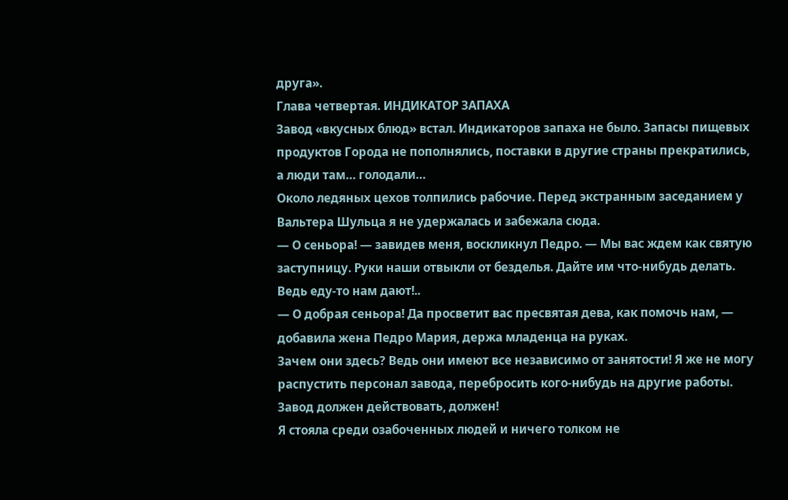друга».
Глава четвертая. ИНДИКАТОР ЗАПАХА
Завод «вкусных блюд» встал. Индикаторов запаха не было. Запасы пищевых продуктов Города не пополнялись, поставки в другие страны прекратились, а люди там… голодали…
Около ледяных цехов толпились рабочие. Перед экстранным заседанием у Вальтера Шульца я не удержалась и забежала сюда.
— О сеньора! — завидев меня, воскликнул Педро. — Мы вас ждем как святую заступницу. Руки наши отвыкли от безделья. Дайте им что-нибудь делать. Ведь еду-то нам дают!..
— О добрая сеньора! Да просветит вас пресвятая дева, как помочь нам, — добавила жена Педро Мария, держа младенца на руках.
Зачем они здесь? Ведь они имеют все независимо от занятости! Я же не могу распустить персонал завода, перебросить кого-нибудь на другие работы. Завод должен действовать, должен!
Я стояла среди озабоченных людей и ничего толком не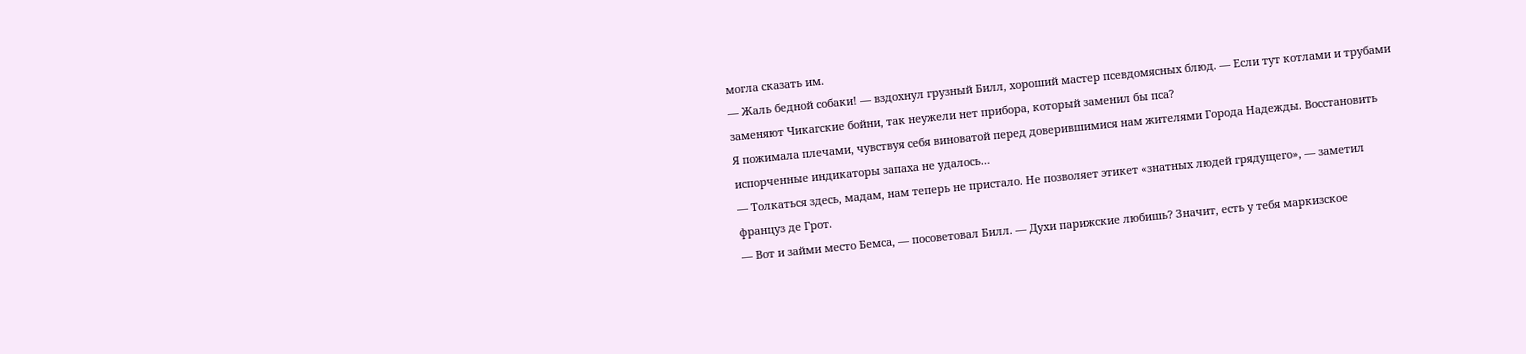могла сказать им.
— Жаль бедной собаки! — вздохнул грузный Билл, хороший мастер псевдомясных блюд. — Если тут котлами и трубами заменяют Чикагские бойни, так неужели нет прибора, который заменил бы пса?
Я пожимала плечами, чувствуя себя виноватой перед доверившимися нам жителями Города Надежды. Восстановить испорченные индикаторы запаха не удалось…
— Толкаться здесь, мадам, нам теперь не пристало. Не позволяет этикет «знатных людей грядущего», — заметил француз де Грот.
— Вот и займи место Бемса, — посоветовал Билл. — Духи парижские любишь? Значит, есть у тебя маркизское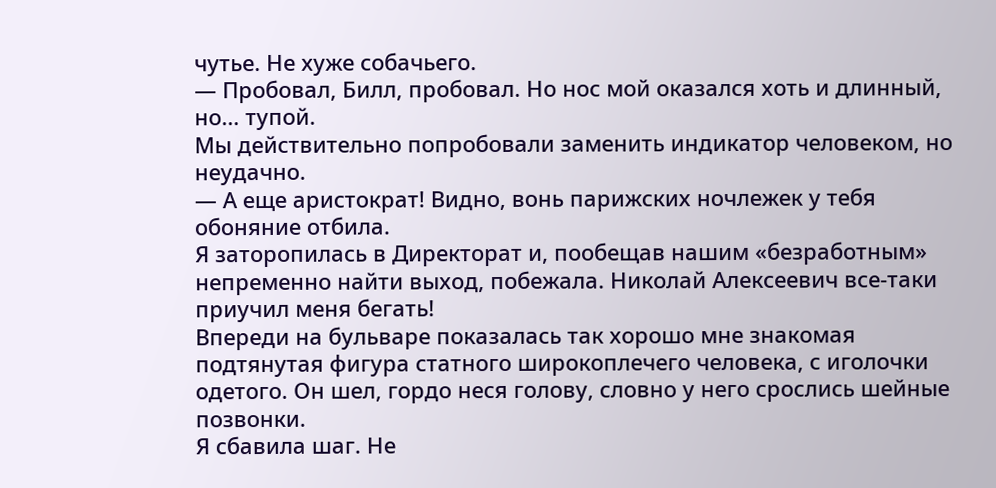чутье. Не хуже собачьего.
— Пробовал, Билл, пробовал. Но нос мой оказался хоть и длинный, но… тупой.
Мы действительно попробовали заменить индикатор человеком, но неудачно.
— А еще аристократ! Видно, вонь парижских ночлежек у тебя обоняние отбила.
Я заторопилась в Директорат и, пообещав нашим «безработным» непременно найти выход, побежала. Николай Алексеевич все-таки приучил меня бегать!
Впереди на бульваре показалась так хорошо мне знакомая подтянутая фигура статного широкоплечего человека, с иголочки одетого. Он шел, гордо неся голову, словно у него срослись шейные позвонки.
Я сбавила шаг. Не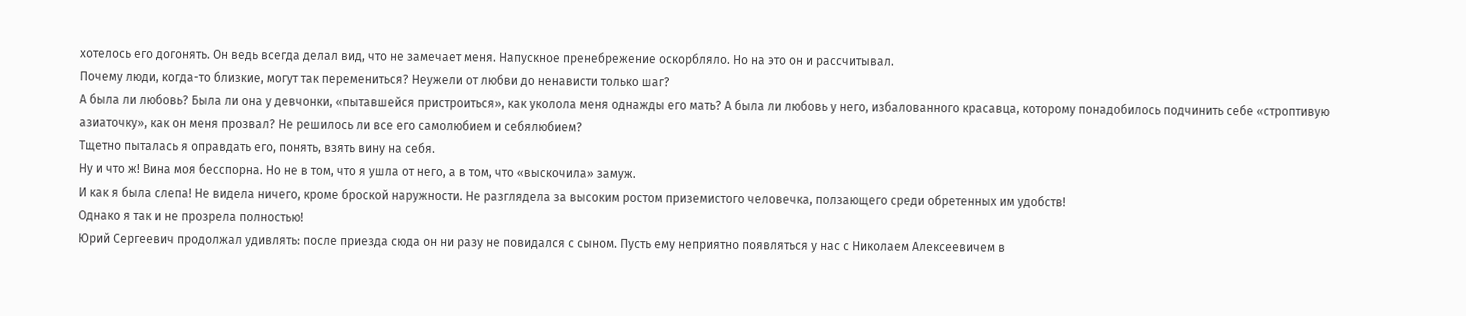хотелось его догонять. Он ведь всегда делал вид, что не замечает меня. Напускное пренебрежение оскорбляло. Но на это он и рассчитывал.
Почему люди, когда-то близкие, могут так перемениться? Неужели от любви до ненависти только шаг?
А была ли любовь? Была ли она у девчонки, «пытавшейся пристроиться», как уколола меня однажды его мать? А была ли любовь у него, избалованного красавца, которому понадобилось подчинить себе «строптивую азиаточку», как он меня прозвал? Не решилось ли все его самолюбием и себялюбием?
Тщетно пыталась я оправдать его, понять, взять вину на себя.
Ну и что ж! Вина моя бесспорна. Но не в том, что я ушла от него, а в том, что «выскочила» замуж.
И как я была слепа! Не видела ничего, кроме броской наружности. Не разглядела за высоким ростом приземистого человечка, ползающего среди обретенных им удобств!
Однако я так и не прозрела полностью!
Юрий Сергеевич продолжал удивлять: после приезда сюда он ни разу не повидался с сыном. Пусть ему неприятно появляться у нас с Николаем Алексеевичем в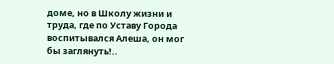доме, но в Школу жизни и труда, где по Уставу Города воспитывался Алеша, он мог бы заглянуть!..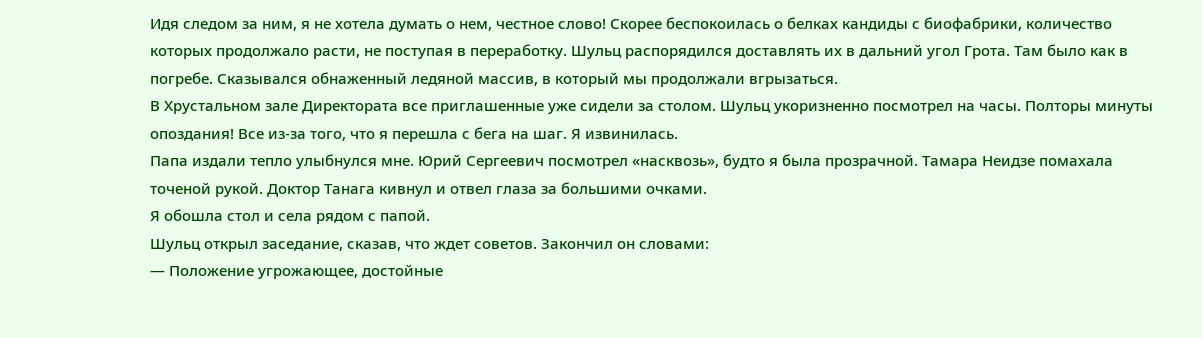Идя следом за ним, я не хотела думать о нем, честное слово! Скорее беспокоилась о белках кандиды с биофабрики, количество которых продолжало расти, не поступая в переработку. Шульц распорядился доставлять их в дальний угол Грота. Там было как в погребе. Сказывался обнаженный ледяной массив, в который мы продолжали вгрызаться.
В Хрустальном зале Директората все приглашенные уже сидели за столом. Шульц укоризненно посмотрел на часы. Полторы минуты опоздания! Все из-за того, что я перешла с бега на шаг. Я извинилась.
Папа издали тепло улыбнулся мне. Юрий Сергеевич посмотрел «насквозь», будто я была прозрачной. Тамара Неидзе помахала точеной рукой. Доктор Танага кивнул и отвел глаза за большими очками.
Я обошла стол и села рядом с папой.
Шульц открыл заседание, сказав, что ждет советов. Закончил он словами:
— Положение угрожающее, достойные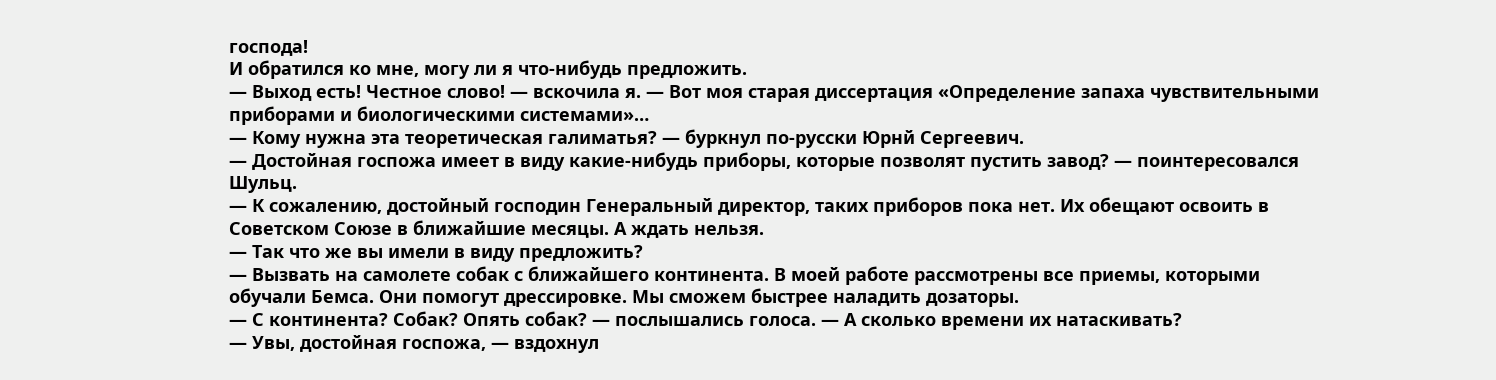господа!
И обратился ко мне, могу ли я что-нибудь предложить.
— Выход есть! Честное слово! — вскочила я. — Вот моя старая диссертация «Определение запаха чувствительными приборами и биологическими системами»…
— Кому нужна эта теоретическая галиматья? — буркнул по-русски Юрнй Сергеевич.
— Достойная госпожа имеет в виду какие-нибудь приборы, которые позволят пустить завод? — поинтересовался Шульц.
— К сожалению, достойный господин Генеральный директор, таких приборов пока нет. Их обещают освоить в Советском Союзе в ближайшие месяцы. А ждать нельзя.
— Так что же вы имели в виду предложить?
— Вызвать на самолете собак с ближайшего континента. В моей работе рассмотрены все приемы, которыми обучали Бемса. Они помогут дрессировке. Мы сможем быстрее наладить дозаторы.
— С континента? Собак? Опять собак? — послышались голоса. — А сколько времени их натаскивать?
— Увы, достойная госпожа, — вздохнул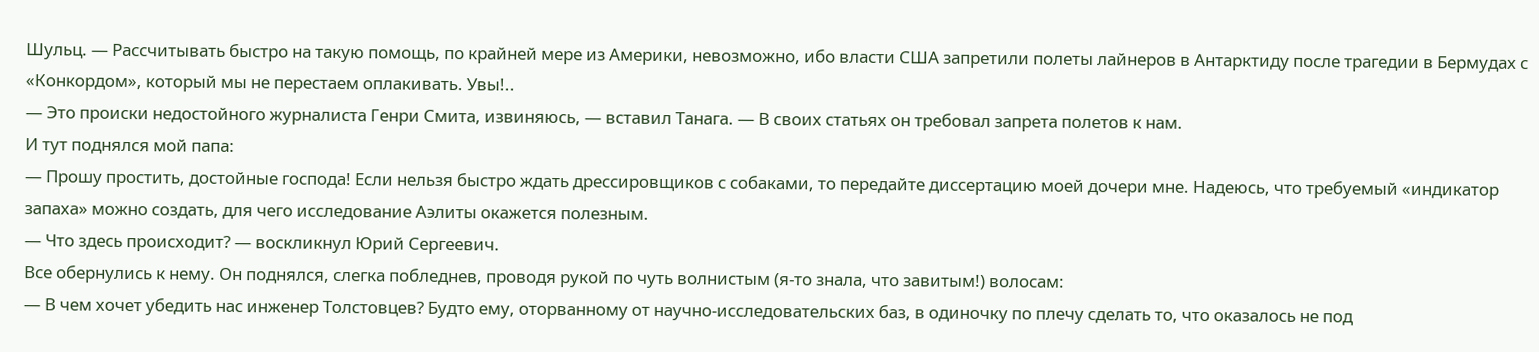Шульц. — Рассчитывать быстро на такую помощь, по крайней мере из Америки, невозможно, ибо власти США запретили полеты лайнеров в Антарктиду после трагедии в Бермудах с «Конкордом», который мы не перестаем оплакивать. Увы!..
— Это происки недостойного журналиста Генри Смита, извиняюсь, — вставил Танага. — В своих статьях он требовал запрета полетов к нам.
И тут поднялся мой папа:
— Прошу простить, достойные господа! Если нельзя быстро ждать дрессировщиков с собаками, то передайте диссертацию моей дочери мне. Надеюсь, что требуемый «индикатор запаха» можно создать, для чего исследование Аэлиты окажется полезным.
— Что здесь происходит? — воскликнул Юрий Сергеевич.
Все обернулись к нему. Он поднялся, слегка побледнев, проводя рукой по чуть волнистым (я-то знала, что завитым!) волосам:
— В чем хочет убедить нас инженер Толстовцев? Будто ему, оторванному от научно-исследовательских баз, в одиночку по плечу сделать то, что оказалось не под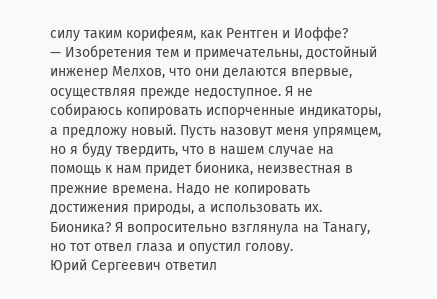силу таким корифеям, как Рентген и Иоффе?
— Изобретения тем и примечательны, достойный инженер Мелхов, что они делаются впервые, осуществляя прежде недоступное. Я не собираюсь копировать испорченные индикаторы, а предложу новый. Пусть назовут меня упрямцем, но я буду твердить, что в нашем случае на помощь к нам придет бионика, неизвестная в прежние времена. Надо не копировать достижения природы, а использовать их.
Бионика? Я вопросительно взглянула на Танагу, но тот отвел глаза и опустил голову.
Юрий Сергеевич ответил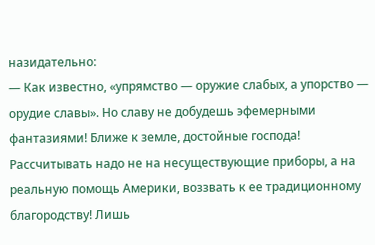назидательно:
— Как известно, «упрямство — оружие слабых, а упорство — орудие славы». Но славу не добудешь эфемерными фантазиями! Ближе к земле, достойные господа! Рассчитывать надо не на несуществующие приборы, а на реальную помощь Америки, воззвать к ее традиционному благородству! Лишь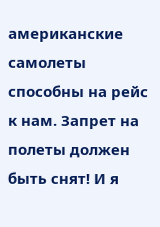американские самолеты способны на рейс к нам. Запрет на полеты должен быть снят! И я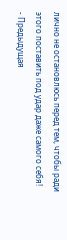лично не остановлюсь перед тем, чтобы ради этого поставить под удар даже самого себя!
- Предыдущая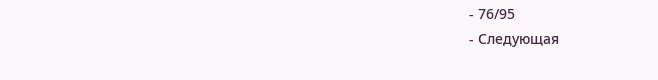- 76/95
- Следующая